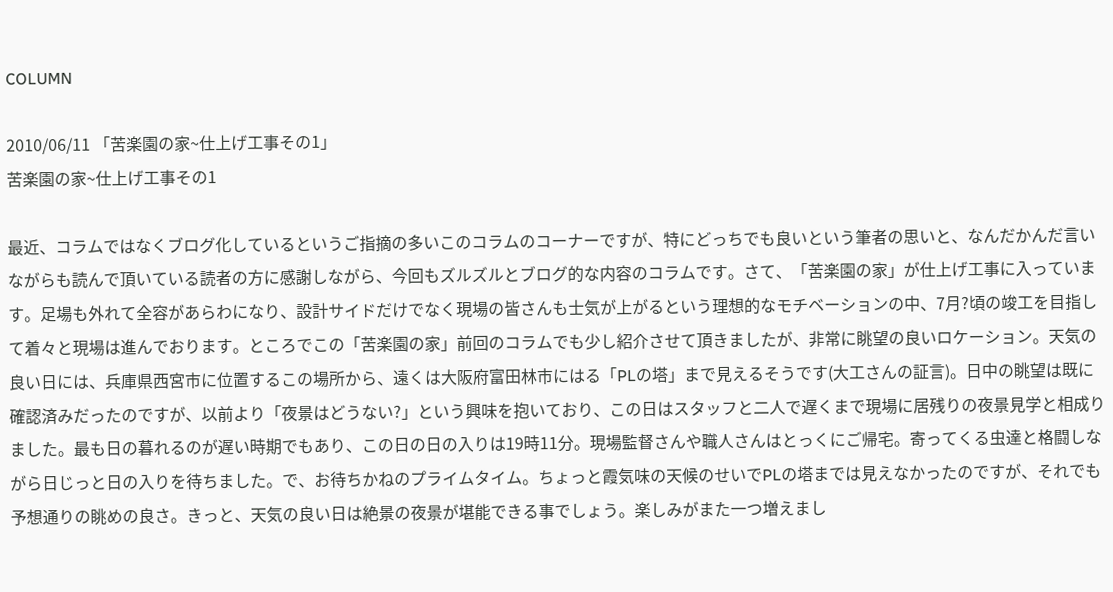COLUMN

2010/06/11 「苦楽園の家~仕上げ工事その1」
苦楽園の家~仕上げ工事その1

最近、コラムではなくブログ化しているというご指摘の多いこのコラムのコーナーですが、特にどっちでも良いという筆者の思いと、なんだかんだ言いながらも読んで頂いている読者の方に感謝しながら、今回もズルズルとブログ的な内容のコラムです。さて、「苦楽園の家」が仕上げ工事に入っています。足場も外れて全容があらわになり、設計サイドだけでなく現場の皆さんも士気が上がるという理想的なモチベーションの中、7月?頃の竣工を目指して着々と現場は進んでおります。ところでこの「苦楽園の家」前回のコラムでも少し紹介させて頂きましたが、非常に眺望の良いロケーション。天気の良い日には、兵庫県西宮市に位置するこの場所から、遠くは大阪府富田林市にはる「PLの塔」まで見えるそうです(大工さんの証言)。日中の眺望は既に確認済みだったのですが、以前より「夜景はどうない?」という興味を抱いており、この日はスタッフと二人で遅くまで現場に居残りの夜景見学と相成りました。最も日の暮れるのが遅い時期でもあり、この日の日の入りは19時11分。現場監督さんや職人さんはとっくにご帰宅。寄ってくる虫達と格闘しながら日じっと日の入りを待ちました。で、お待ちかねのプライムタイム。ちょっと霞気味の天候のせいでPLの塔までは見えなかったのですが、それでも予想通りの眺めの良さ。きっと、天気の良い日は絶景の夜景が堪能できる事でしょう。楽しみがまた一つ増えまし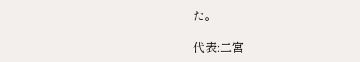た。

代表:二宮